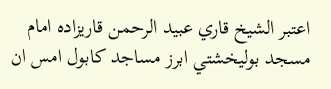اعتبر الشيخ قاري عبيد الرحمن قاريزاده امام مسجد بوليخشتي ابرز مساجد كابول امس ان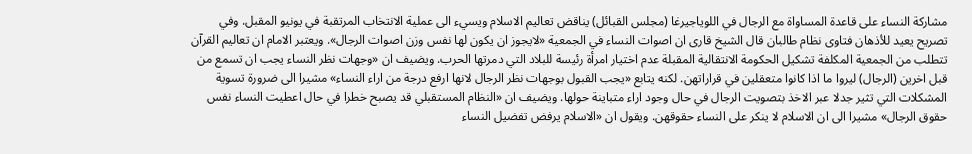مشاركة النساء على قاعدة المساواة مع الرجال في اللوياجيرغا (مجلس القبائل) يناقض تعاليم الاسلام ويسيء الى عملية الانتخاب المرتقبة في يونيو المقبل. وفي تصريح يعيد للأذهان فتاوى نظام طالبان قال الشيخ قارى ان اصوات النساء في الجمعية «لايجوز ان يكون لها نفس وزن اصوات الرجال». ويعتبر الامام ان تعاليم القرآن تتطلب من الجمعية المكلفة تشكيل الحكومة الانتقالية المقبلة عدم اختيار امرأة رئيسة للبلاد التي دمرتها الحرب. ويضيف ان «وجهات نظر النساء يجب ان تسمع من قبل اخرين (الرجال) ليروا ما اذا كانوا متعقلين في قراراتهن. لكنه يتابع «يجب القبول بوجهات نظر الرجال لانها ارفع درجة من اراء النساء» مشيرا الى ضرورة تسوية المشكلات التي تثير جدلا عبر الاخذ بتصويت الرجال في حال وجود اراء متباينة حولها. ويضيف ان «النظام المستقبلي قد يصبح خطرا في حال اعطيت النساء نفس حقوق الرجال» مشيرا الى ان الاسلام لا ينكر على النساء حقوقهن. ويقول ان «الاسلام يرفض تفضيل النساء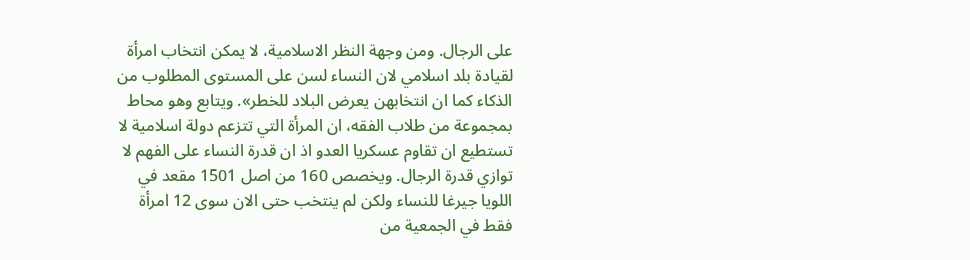على الرجال. ومن وجهة النظر الاسلامية، لا يمكن انتخاب امرأة لقيادة بلد اسلامي لان النساء لسن على المستوى المطلوب من الذكاء كما ان انتخابهن يعرض البلاد للخطر». ويتابع وهو محاط بمجموعة من طلاب الفقه، ان المرأة التي تتزعم دولة اسلامية لا تستطيع ان تقاوم عسكريا العدو اذ ان قدرة النساء على الفهم لا توازي قدرة الرجال. ويخصص 160 من اصل 1501 مقعد في اللويا جيرغا للنساء ولكن لم ينتخب حتى الان سوى 12 امرأة فقط في الجمعية من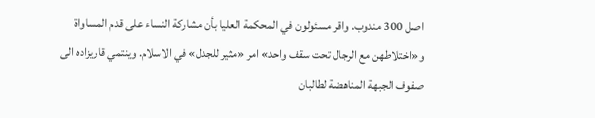اصل 300 مندوب. واقر مسئولون في المحكمة العليا بأن مشاركة النساء على قدم المساواة و«اختلاطهن مع الرجال تحت سقف واحد» امر «مثير للجدل» في الاسلام. وينتمي قاريزاده الى صفوف الجبهة المناهضة لطالبان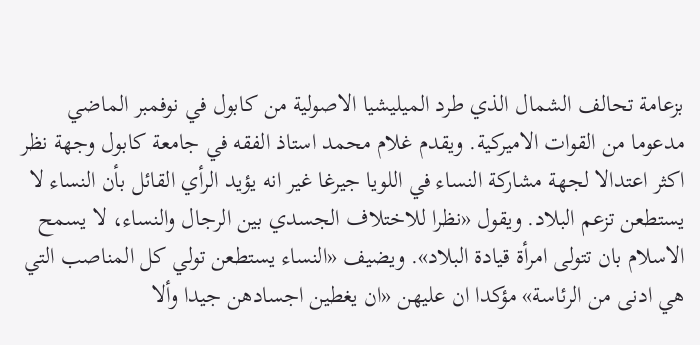بزعامة تحالف الشمال الذي طرد الميليشيا الاصولية من كابول في نوفمبر الماضي مدعوما من القوات الاميركية. ويقدم غلام محمد استاذ الفقه في جامعة كابول وجهة نظر اكثر اعتدالا لجهة مشاركة النساء في اللويا جيرغا غير انه يؤيد الرأي القائل بأن النساء لا يستطعن تزعم البلاد. ويقول «نظرا للاختلاف الجسدي بين الرجال والنساء، لا يسمح الاسلام بان تتولى امرأة قيادة البلاد». ويضيف «النساء يستطعن تولي كل المناصب التي هي ادنى من الرئاسة» مؤكدا ان عليهن «ان يغطين اجسادهن جيدا وألا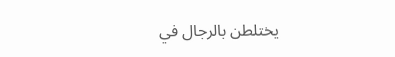يختلطن بالرجال في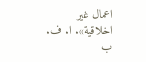اعمال غير اخلاقية». ا. ف. ب